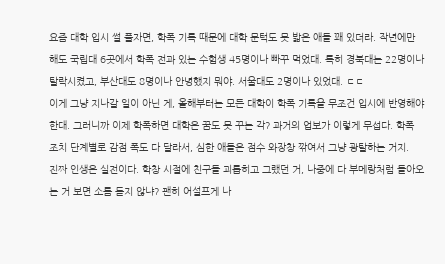요즘 대학 입시 썰 풀자면, 학폭 기록 때문에 대학 문턱도 못 밟은 애들 꽤 있더라. 작년에만 해도 국립대 6곳에서 학폭 전과 있는 수험생 45명이나 빠꾸 먹었대. 특히 경북대는 22명이나 탈락시켰고, 부산대도 8명이나 안녕했지 뭐야. 서울대도 2명이나 있었대. ㄷㄷ
이게 그냥 지나갈 일이 아닌 게, 올해부터는 모든 대학이 학폭 기록을 무조건 입시에 반영해야 한대. 그러니까 이제 학폭하면 대학은 꿈도 못 꾸는 각? 과거의 업보가 이렇게 무섭다. 학폭 조치 단계별로 감점 폭도 다 달라서, 심한 애들은 점수 와장창 깎여서 그냥 광탈하는 거지.
진짜 인생은 실전이다. 학창 시절에 친구들 괴롭히고 그랬던 거, 나중에 다 부메랑처럼 돌아오는 거 보면 소름 돋지 않냐? 괜히 어설프게 나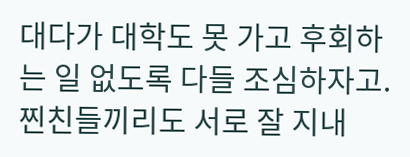대다가 대학도 못 가고 후회하는 일 없도록 다들 조심하자고. 찐친들끼리도 서로 잘 지내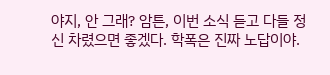야지, 안 그래? 암튼, 이번 소식 듣고 다들 정신 차렸으면 좋겠다. 학폭은 진짜 노답이야.